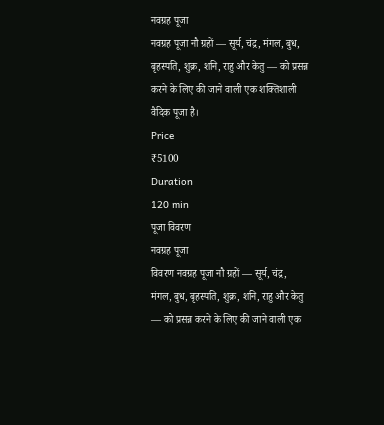नवग्रह पूजा
नवग्रह पूजा नौ ग्रहों — सूर्य, चंद्र, मंगल, बुध, बृहस्पति, शुक्र, शनि, राहु और केतु — को प्रसन्न करने के लिए की जाने वाली एक शक्तिशाली वैदिक पूजा है।
Price
₹5100
Duration
120 min
पूजा विवरण
नवग्रह पूजा
विवरण नवग्रह पूजा नौ ग्रहों — सूर्य, चंद्र, मंगल, बुध, बृहस्पति, शुक्र, शनि, राहु और केतु — को प्रसन्न करने के लिए की जाने वाली एक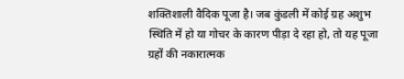शक्तिशाली वैदिक पूजा है। जब कुंडली में कोई ग्रह अशुभ स्थिति में हो या गोचर के कारण पीड़ा दे रहा हो, तो यह पूजा ग्रहों की नकारात्मक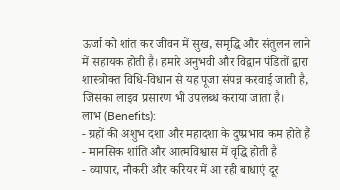ऊर्जा को शांत कर जीवन में सुख, समृद्धि और संतुलन लाने में सहायक होती है। हमारे अनुभवी और विद्वान पंडितों द्वारा शास्त्रोक्त विधि-विधान से यह पूजा संपन्न करवाई जाती है, जिसका लाइव प्रसारण भी उपलब्ध कराया जाता है।
लाभ (Benefits):
- ग्रहों की अशुभ दशा और महादशा के दुष्प्रभाव कम होते हैं
- मानसिक शांति और आत्मविश्वास में वृद्धि होती है
- व्यापार, नौकरी और करियर में आ रही बाधाएं दूर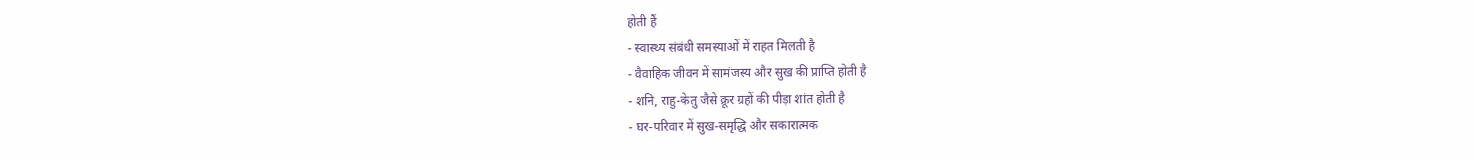होती हैं
- स्वास्थ्य संबंधी समस्याओं में राहत मिलती है
- वैवाहिक जीवन में सामंजस्य और सुख की प्राप्ति होती है
- शनि, राहु-केतु जैसे क्रूर ग्रहों की पीड़ा शांत होती है
- घर-परिवार में सुख-समृद्धि और सकारात्मक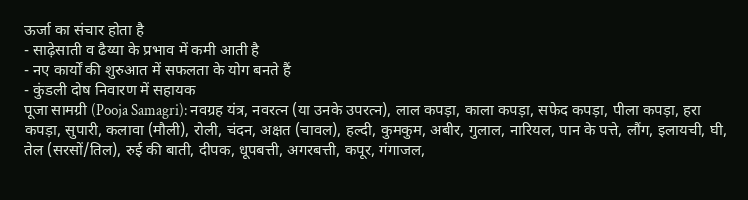ऊर्जा का संचार होता है
- साढ़ेसाती व ढैय्या के प्रभाव में कमी आती है
- नए कार्यों की शुरुआत में सफलता के योग बनते हैं
- कुंडली दोष निवारण में सहायक
पूजा सामग्री (Pooja Samagri): नवग्रह यंत्र, नवरत्न (या उनके उपरत्न), लाल कपड़ा, काला कपड़ा, सफेद कपड़ा, पीला कपड़ा, हरा कपड़ा, सुपारी, कलावा (मौली), रोली, चंदन, अक्षत (चावल), हल्दी, कुमकुम, अबीर, गुलाल, नारियल, पान के पत्ते, लौंग, इलायची, घी, तेल (सरसों/तिल), रुई की बाती, दीपक, धूपबत्ती, अगरबत्ती, कपूर, गंगाजल,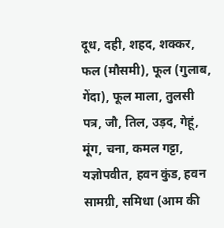दूध, दही, शहद, शक्कर, फल (मौसमी), फूल (गुलाब, गेंदा), फूल माला, तुलसी पत्र, जौ, तिल, उड़द, गेहूं, मूंग, चना, कमल गट्टा, यज्ञोपवीत, हवन कुंड, हवन सामग्री, समिधा (आम की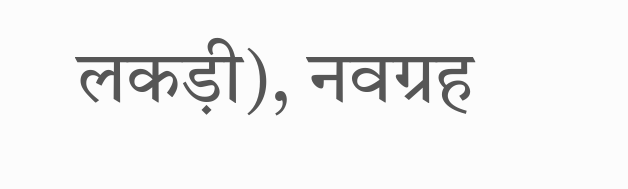लकड़ी), नवग्रह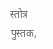स्तोत्र पुस्तक,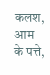कलश, आम के पत्ते,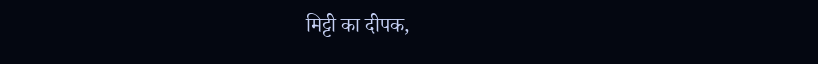मिट्टी का दीपक,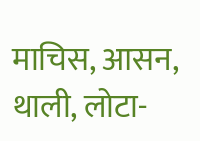माचिस, आसन, थाली, लोटा-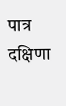पात्र
दक्षिणा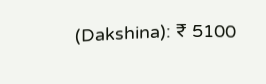(Dakshina): ₹ 5100